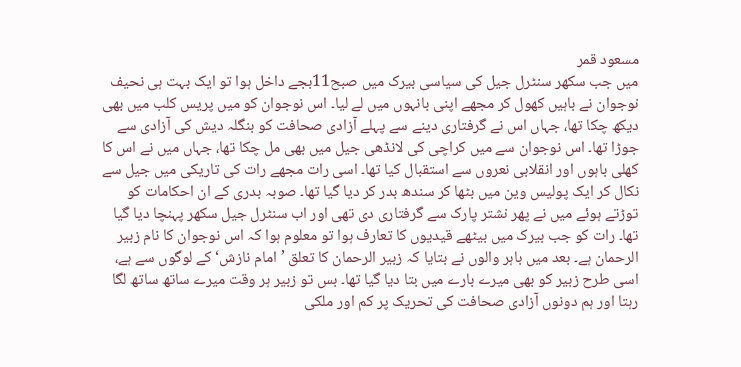مسعود قمر
میں جب سکھر سنٹرل جیل کی سیاسی بیرک میں صبح11بجے داخل ہوا تو ایک بہت ہی نحیف نوجوان نے باہیں کھول کر مجھے اپنی بانہوں میں لے لیا۔ اس نوجوان کو میں پریس کلب میں بھی دیکھ چکا تھا، جہاں اس نے گرفتاری دینے سے پہلے آزادی صحافت کو بنگلہ دیش کی آزادی سے جوڑا تھا۔ اس نوجوان سے میں کراچی کی لانڈھی جیل میں بھی مل چکا تھا، جہاں میں نے اس کا کھلی باہوں اور انقلابی نعروں سے استقبال کیا تھا۔ اسی رات مجھے رات کی تاریکی میں جیل سے نکال کر ایک پولیس وین میں بٹھا کر سندھ بدر کر دیا گیا تھا۔ صوبہ بدری کے ان احکامات کو توڑتے ہوئے میں نے پھر نشتر پارک سے گرفتاری دی تھی اور اب سنٹرل جیل سکھر پہنچا دیا گیا تھا۔ رات کو جب بیرک میں بیٹھے قیدیوں کا تعارف ہوا تو معلوم ہوا کہ اس نوجوان کا نام زبیر الرحمان ہے۔ بعد میں باہر والوں نے بتایا کہ زبیر الرحمان کا تعلق ’امام نازش‘ کے لوگوں سے ہے، اسی طرح زبیر کو بھی میرے بارے میں بتا دیا گیا تھا۔ بس تو زبیر ہر وقت میرے ساتھ ساتھ لگا رہتا اور ہم دونوں آزادی صحافت کی تحریک پر کم اور ملکی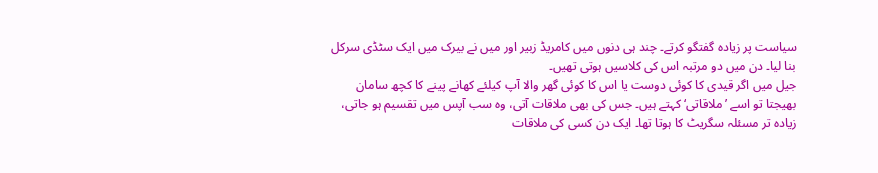سیاست پر زیادہ گفتگو کرتے۔ چند ہی دنوں میں کامریڈ زبیر اور میں نے بیرک میں ایک سٹڈی سرکل بنا لیا۔ دن میں دو مرتبہ اس کی کلاسیں ہوتی تھیں۔
جیل میں اگر قیدی کا کوئی دوست یا اس کا کوئی گھر والا آپ کیلئے کھانے پینے کا کچھ سامان بھیجتا تو اسے ’ملاقاتی‘ کہتے ہیں۔ جس کی بھی ملاقات آتی، وہ سب آپس میں تقسیم ہو جاتی، زیادہ تر مسئلہ سگریٹ کا ہوتا تھا۔ ایک دن کسی کی ملاقات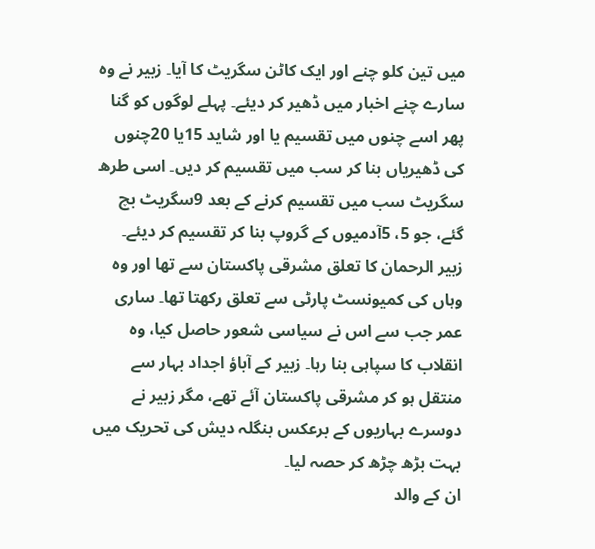میں تین کلو چنے اور ایک کاٹن سگریٹ کا آیا۔ زبیر نے وہ سارے چنے اخبار میں ڈھیر کر دیئے۔ پہلے لوگوں کو گنا پھر اسے چنوں میں تقسیم یا اور شاید 15یا 20چنوں کی ڈھیریاں بنا کر سب میں تقسیم کر دیں۔ اسی طرھ سگریٹ سب میں تقسیم کرنے کے بعد 9سگریٹ بچ گئے، جو 5، 5آدمیوں کے گروپ بنا کر تقسیم کر دیئے۔
زبیر الرحمان کا تعلق مشرقی پاکستان سے تھا اور وہ وہاں کی کمیونسٹ پارٹی سے تعلق رکھتا تھا۔ ساری عمر جب سے اس نے سیاسی شعور حاصل کیا، وہ انقلاب کا سپاہی بنا رہا۔ زبیر کے آباؤ اجداد بہار سے منتقل ہو کر مشرقی پاکستان آئے تھے، مگر زبیر نے دوسرے بہاریوں کے برعکس بنگلہ دیش کی تحریک میں بہت بڑھ چڑھ کر حصہ لیا۔
ان کے والد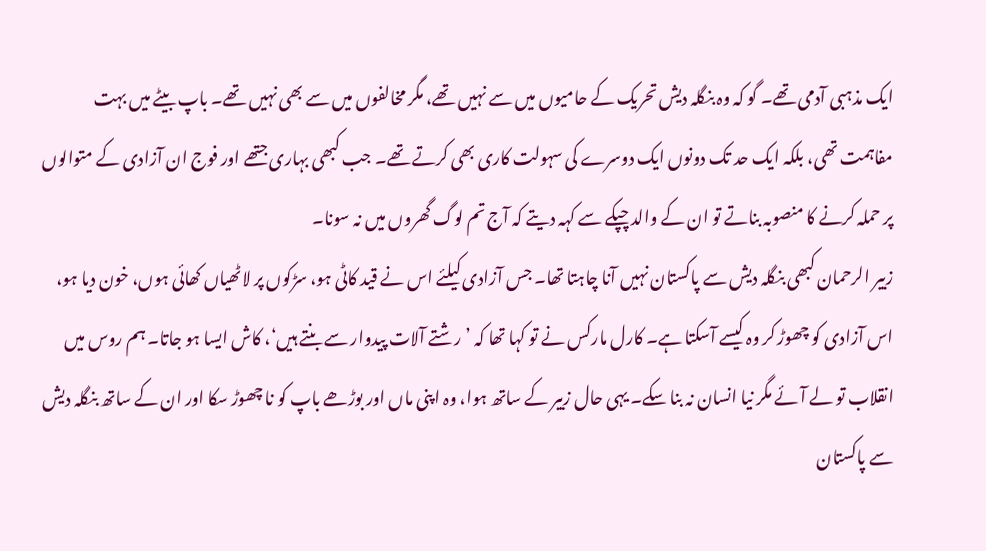ایک مذہبی آدمی تھے۔ گو کہ وہ بنگلہ دیش تحریک کے حامیوں میں سے نہیں تھے، مگر مخالفوں میں سے بھی نہیں تھے۔ باپ بیٹے میں بہت مفاہمت تھی، بلکہ ایک حد تک دونوں ایک دوسرے کی سہولت کاری بھی کرتے تھے۔ جب کبھی بہاری جتھے اور فوج ان آزادی کے متوالوں پر حملہ کرنے کا منصوبہ بناتے تو ان کے والد چپکے سے کہہ دیتے کہ آج تم لوگ گھروں میں نہ سونا۔
زبیر الرحمان کبھی بنگلہ دیش سے پاکستان نہیں آنا چاہتا تھا۔ جس آزادی کیلئے اس نے قید کاٹی ہو، سڑکوں پر لاٹھیاں کھائی ہوں، خون دیا ہو، اس آزادی کو چھوڑ کر وہ کیسے آسکتا ہے۔ کارل مارکس نے تو کہا تھا کہ ’رشتے آلات پیدوار سے بنتے ہیں‘، کاش ایسا ہو جاتا۔ ہم روس میں انقلاب تو لے آئے مگر نیا انسان نہ بنا سکے۔ یہی حال زبیر کے ساتھ ہوا، وہ اپنی ماں اور بوڑھے باپ کو نا چھوڑ سکا اور ان کے ساتھ بنگلہ دیش سے پاکستان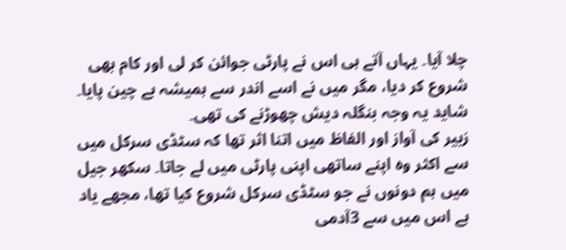چلا آیا۔ یہاں آتے ہی اس نے پارٹی جوائن کر لی اور کام بھی شروع کر دیا، مگر میں نے اسے اندر سے ہمیشہ بے چین پایا۔ شاید یہ وجہ بنگلہ دیش چھوڑنے کی تھی۔
زبیر کی آواز اور الفاظ میں اتنا اثر تھا کہ سٹڈی سرکل میں سے اکثر وہ اپنے ساتھی اپنی پارٹی میں لے جاتا۔ سکھر جیل میں ہم دونوں نے جو سٹڈی سرکل شروع کیا تھا، مجھے یاد ہے اس میں سے 3آدمی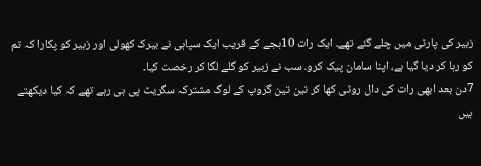زبیر کی پارٹی میں چلے گئے تھے۔ ایک رات 10بجے کے قریب ایک سپاہی نے بیرک کھولی اور زبیر کو پکارا کہ تم کو رہا کر دیا گیا ہے، اپنا سامان پیک کرو۔ سب نے زبیر کو گلے لگا کر رخصت کیا۔
7دن بعد ابھی رات کی دال روٹی کھا کر تین تین گروپ کے لوگ مشترکہ سگریٹ پی ہی رہے تھے کہ کیا دیکھتے ہیں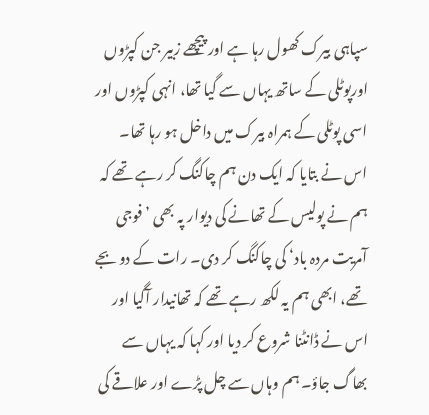سپاہی بیرک کھول رہا ہے اور پیچھے زبیر جن کپڑوں اورپوٹلی کے ساتھ یہاں سے گیا تھا، انہی کپڑوں اور اسی پوٹلی کے ہمراہ بیرک میں داخل ہو رہا تھا۔
اس نے بتایا کہ ایک دن ہم چاکنگ کر رہے تھے کہ ہم نے پولیس کے تھانے کی دیوار پہ بھی ’فوجی آمریت مردہ باد‘ کی چاکنگ کر دی۔ رات کے دو بجے تھے، ابھی ہم یہ لکھ رہے تھے کہ تھانیدار آگیا اور اس نے ڈانٹنا شروع کر دیا اور کہا کہ یہاں سے بھاگ جاؤ۔ ہم وہاں سے چل پڑے اور علاقے کی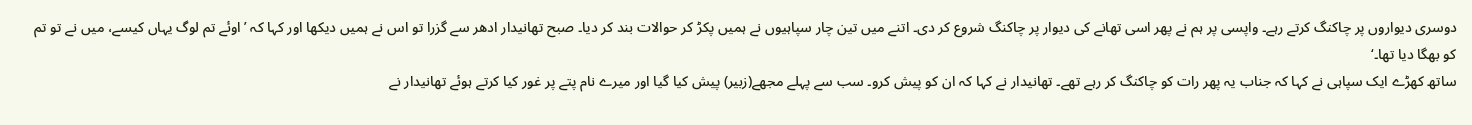دوسری دیواروں پر چاکنگ کرتے رہے۔ واپسی پر ہم نے پھر اسی تھانے کی دیوار پر چاکنگ شروع کر دی۔ اتنے میں تین چار سپاہیوں نے ہمیں پکڑ کر حوالات بند کر دیا۔ صبح تھانیدار ادھر سے گزرا تو اس نے ہمیں دیکھا اور کہا کہ ’اوئے تم لوگ یہاں کیسے، میں نے تو تم کو بھگا دیا تھا۔‘
ساتھ کھڑے ایک سپاہی نے کہا کہ جناب یہ پھر رات کو چاکنگ کر رہے تھے۔ تھانیدار نے کہا کہ ان کو پیش کرو۔ سب سے پہلے مجھے(زبیر) پیش کیا گیا اور میرے نام پتے پر غور کیا کرتے ہوئے تھانیدار نے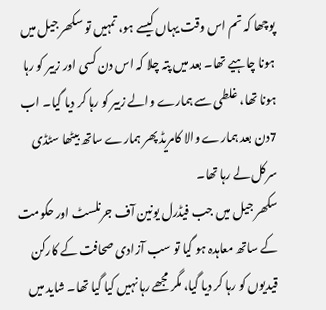پوچھا کہ تم اس وقت یہاں کیسے ہو، تمہیں تو سکھر جیل میں ہونا چاہیے تھا۔ بعد میں پتہ چلا کہ اس دن کسی اور زبیر کو رہا ہونا تھا، غلطی سے ہمارے والے زبیر کو رہا کر دیا گیا۔ اب 7دن بعد ہمارے والا کامریڈ پھر ہمارے ساتھ بیٹھا سٹڈی سرکل لے رہا تھا۔
سکھر جیل میں جب فیڈرل یونین آف جرنلسٹ اور حکومت کے ساتھ معاہدہ ہو گیا تو سب آزادی صحافت کے کارکن قیدیوں کو رہا کر دیا گیا، مگر مجھے رہا نہیں کیا گیا تھا۔ شاید میں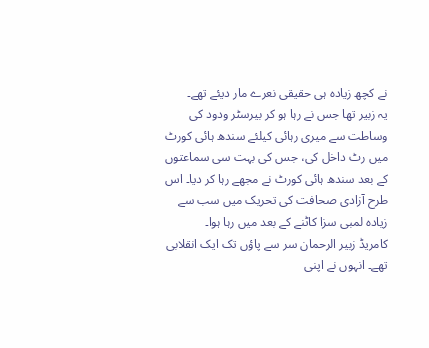نے کچھ زیادہ ہی حقیقی نعرے مار دیئے تھے۔
یہ زبیر تھا جس نے رہا ہو کر بیرسٹر ودود کی وساطت سے میری رہائی کیلئے سندھ ہائی کورٹ میں رٹ داخل کی، جس کی بہت سی سماعتوں کے بعد سندھ ہائی کورٹ نے مجھے رہا کر دیا۔ اس طرح آزادی صحافت کی تحریک میں سب سے زیادہ لمبی سزا کاٹنے کے بعد میں رہا ہوا۔
کامریڈ زبیر الرحمان سر سے پاؤں تک ایک انقلابی تھے۔ انہوں نے اپنی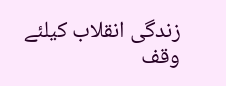زندگی انقلاب کیلئے وقف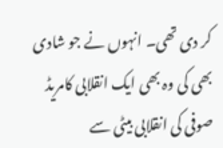کر دی تھی۔ انہوں نے جو شادی بھی کی وہ بھی ایک انقلابی کامریڈ صوفی کی انقلابی بیٹی سے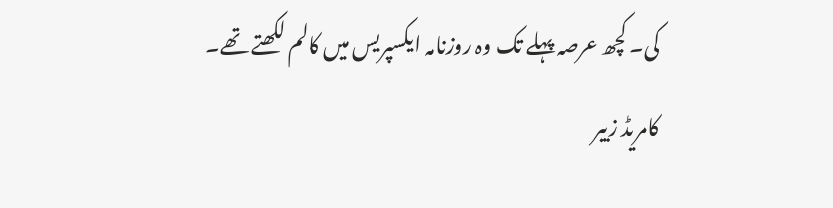کی۔ کچھ عرصہ پہلے تک وہ روزنامہ ایکسپریس میں کالم لکھتے تھے۔
کامریڈ زبیر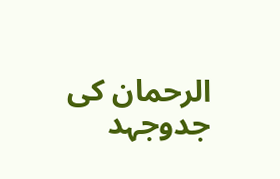الرحمان کی جدوجہد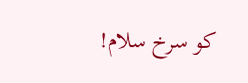کو سرخ سلام!